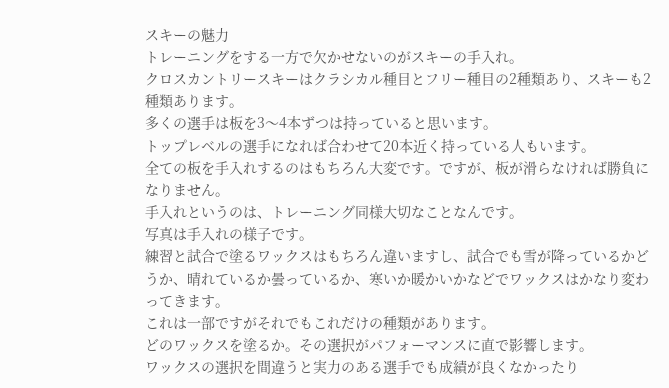スキーの魅力
トレーニングをする一方で欠かせないのがスキーの手入れ。
クロスカントリースキーはクラシカル種目とフリー種目の2種類あり、スキーも2種類あります。
多くの選手は板を3〜4本ずつは持っていると思います。
トップレベルの選手になれば合わせて20本近く持っている人もいます。
全ての板を手入れするのはもちろん大変です。ですが、板が滑らなければ勝負になりません。
手入れというのは、トレーニング同様大切なことなんです。
写真は手入れの様子です。
練習と試合で塗るワックスはもちろん違いますし、試合でも雪が降っているかどうか、晴れているか曇っているか、寒いか暖かいかなどでワックスはかなり変わってきます。
これは一部ですがそれでもこれだけの種類があります。
どのワックスを塗るか。その選択がパフォーマンスに直で影響します。
ワックスの選択を間違うと実力のある選手でも成績が良くなかったり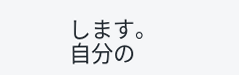します。
自分の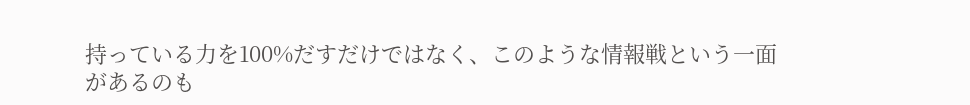持っている力を100%だすだけではなく、このような情報戦という一面があるのも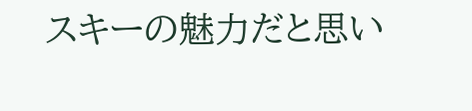スキーの魅力だと思い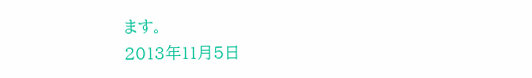ます。
2013年11月5日